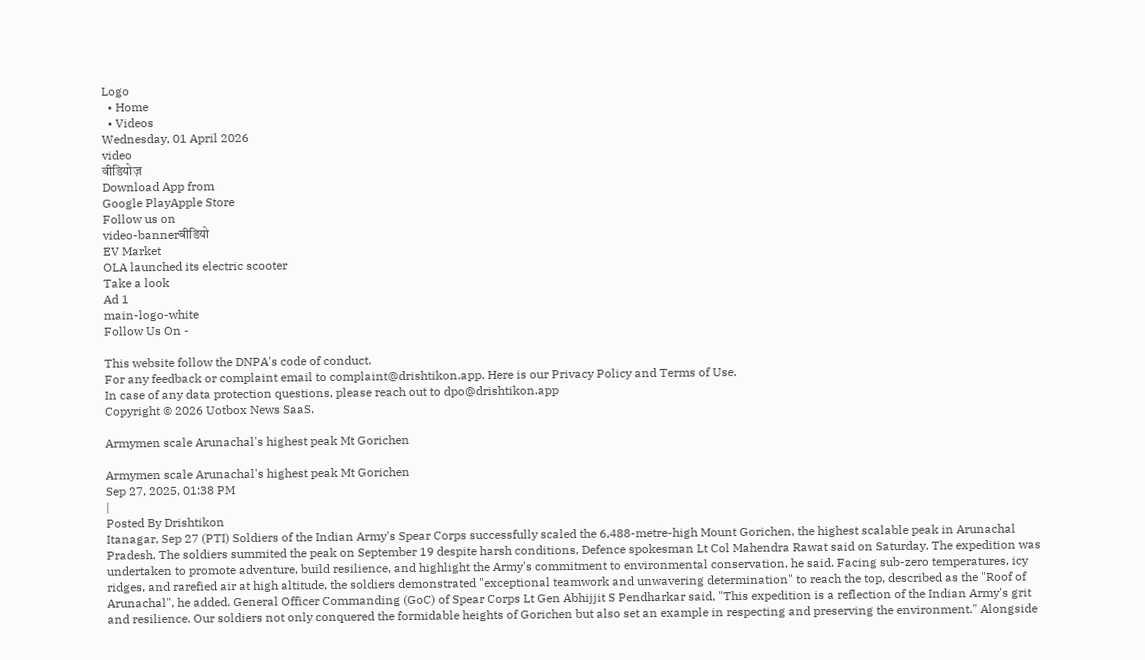Logo
  • Home
  • Videos
Wednesday, 01 April 2026
video
वीडियोज़
Download App from
Google PlayApple Store
Follow us on
video-bannerवीडियो
EV Market
OLA launched its electric scooter
Take a look
Ad 1
main-logo-white
Follow Us On -

This website follow the DNPA's code of conduct.
For any feedback or complaint email to complaint@drishtikon.app. Here is our Privacy Policy and Terms of Use.
In case of any data protection questions, please reach out to dpo@drishtikon.app
Copyright © 2026 Uotbox News SaaS.

Armymen scale Arunachal's highest peak Mt Gorichen

Armymen scale Arunachal's highest peak Mt Gorichen
Sep 27, 2025, 01:38 PM
|
Posted By Drishtikon
Itanagar, Sep 27 (PTI) Soldiers of the Indian Army's Spear Corps successfully scaled the 6,488-metre-high Mount Gorichen, the highest scalable peak in Arunachal Pradesh. The soldiers summited the peak on September 19 despite harsh conditions, Defence spokesman Lt Col Mahendra Rawat said on Saturday. The expedition was undertaken to promote adventure, build resilience, and highlight the Army's commitment to environmental conservation, he said. Facing sub-zero temperatures, icy ridges, and rarefied air at high altitude, the soldiers demonstrated "exceptional teamwork and unwavering determination" to reach the top, described as the "Roof of Arunachal", he added. General Officer Commanding (GoC) of Spear Corps Lt Gen Abhijjit S Pendharkar said, "This expedition is a reflection of the Indian Army's grit and resilience. Our soldiers not only conquered the formidable heights of Gorichen but also set an example in respecting and preserving the environment." Alongside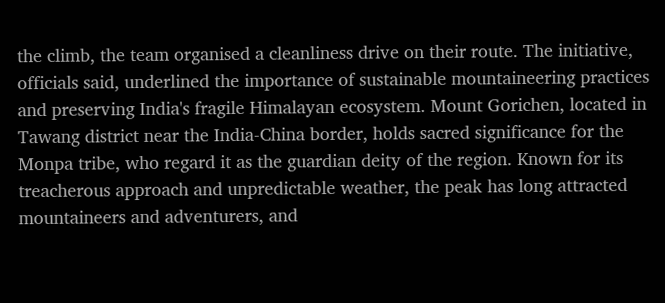the climb, the team organised a cleanliness drive on their route. The initiative, officials said, underlined the importance of sustainable mountaineering practices and preserving India's fragile Himalayan ecosystem. Mount Gorichen, located in Tawang district near the India-China border, holds sacred significance for the Monpa tribe, who regard it as the guardian deity of the region. Known for its treacherous approach and unpredictable weather, the peak has long attracted mountaineers and adventurers, and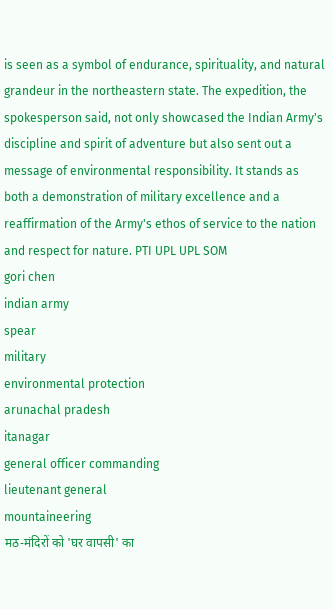is seen as a symbol of endurance, spirituality, and natural grandeur in the northeastern state. The expedition, the spokesperson said, not only showcased the Indian Army's discipline and spirit of adventure but also sent out a message of environmental responsibility. It stands as both a demonstration of military excellence and a reaffirmation of the Army's ethos of service to the nation and respect for nature. PTI UPL UPL SOM
gori chen
indian army
spear
military
environmental protection
arunachal pradesh
itanagar
general officer commanding
lieutenant general
mountaineering
मठ-मंदिरों को 'घर वापसी' का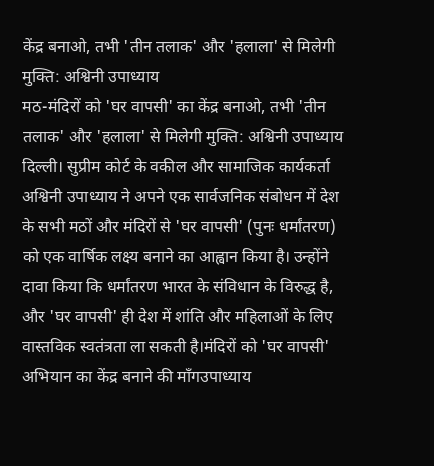केंद्र बनाओ, तभी 'तीन तलाक' और 'हलाला' से मिलेगी मुक्ति: अश्विनी उपाध्याय
मठ-मंदिरों को 'घर वापसी' का केंद्र बनाओ, तभी 'तीन तलाक' और 'हलाला' से मिलेगी मुक्ति: अश्विनी उपाध्याय
दिल्ली। सुप्रीम कोर्ट के वकील और सामाजिक कार्यकर्ता अश्विनी उपाध्याय ने अपने एक सार्वजनिक संबोधन में देश के सभी मठों और मंदिरों से 'घर वापसी' (पुनः धर्मांतरण) को एक वार्षिक लक्ष्य बनाने का आह्वान किया है। उन्होंने दावा किया कि धर्मांतरण भारत के संविधान के विरुद्ध है, और 'घर वापसी' ही देश में शांति और महिलाओं के लिए वास्तविक स्वतंत्रता ला सकती है।मंदिरों को 'घर वापसी' अभियान का केंद्र बनाने की माँगउपाध्याय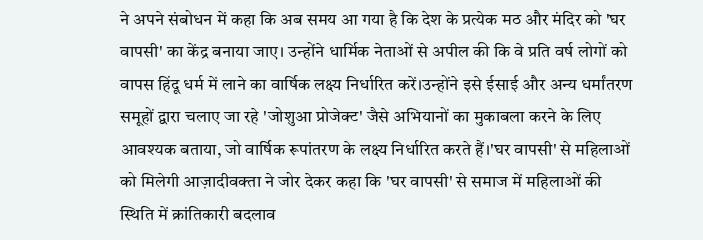ने अपने संबोधन में कहा कि अब समय आ गया है कि देश के प्रत्येक मठ और मंदिर को 'घर वापसी' का केंद्र बनाया जाए। उन्होंने धार्मिक नेताओं से अपील की कि वे प्रति वर्ष लोगों को वापस हिंदू धर्म में लाने का वार्षिक लक्ष्य निर्धारित करें।उन्होंने इसे ईसाई और अन्य धर्मांतरण समूहों द्वारा चलाए जा रहे 'जोशुआ प्रोजेक्ट' जैसे अभियानों का मुकाबला करने के लिए आवश्यक बताया, जो वार्षिक रूपांतरण के लक्ष्य निर्धारित करते हैं।'घर वापसी' से महिलाओं को मिलेगी आज़ादीवक्ता ने जोर देकर कहा कि 'घर वापसी' से समाज में महिलाओं की स्थिति में क्रांतिकारी बदलाव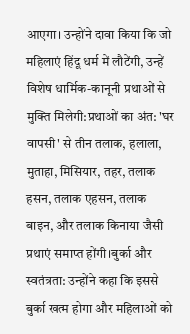आएगा। उन्होंने दावा किया कि जो महिलाएं हिंदू धर्म में लौटेंगी, उन्हें विशेष धार्मिक-कानूनी प्रथाओं से मुक्ति मिलेगी:प्रथाओं का अंत: 'घर वापसी' से तीन तलाक, हलाला, मुताहा, मिसियार, तहर, तलाक हसन, तलाक एहसन, तलाक बाइन, और तलाक किनाया जैसी प्रथाएं समाप्त होंगी।बुर्का और स्वतंत्रता: उन्होंने कहा कि इससे बुर्का खत्म होगा और महिलाओं को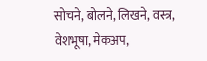सोचने, बोलने, लिखने, वस्त्र, वेशभूषा, मेकअप,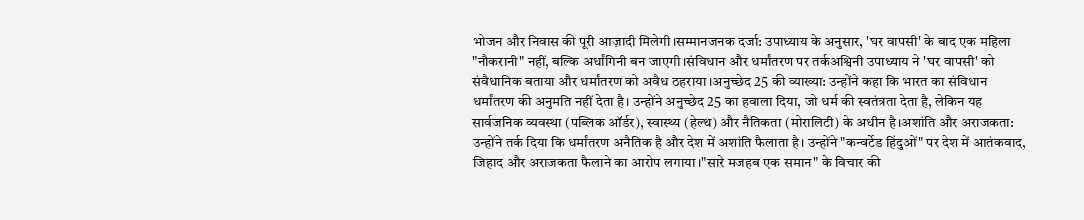भोजन और निवास की पूरी आज़ादी मिलेगी।सम्मानजनक दर्जा: उपाध्याय के अनुसार, 'घर वापसी' के बाद एक महिला "नौकरानी" नहीं, बल्कि अर्धांगिनी बन जाएगी।संविधान और धर्मांतरण पर तर्कअश्विनी उपाध्याय ने 'घर वापसी' को संवैधानिक बताया और धर्मांतरण को अवैध ठहराया।अनुच्छेद 25 की व्याख्या: उन्होंने कहा कि भारत का संविधान धर्मांतरण की अनुमति नहीं देता है। उन्होंने अनुच्छेद 25 का हवाला दिया, जो धर्म की स्वतंत्रता देता है, लेकिन यह सार्वजनिक व्यवस्था (पब्लिक ऑर्डर), स्वास्थ्य (हेल्थ) और नैतिकता (मोरालिटी) के अधीन है।अशांति और अराजकता: उन्होंने तर्क दिया कि धर्मांतरण अनैतिक है और देश में अशांति फैलाता है। उन्होंने "कन्वर्टेड हिंदुओं" पर देश में आतंकवाद, जिहाद और अराजकता फैलाने का आरोप लगाया।"सारे मजहब एक समान" के विचार की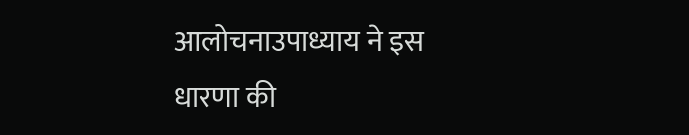आलोचनाउपाध्याय ने इस धारणा की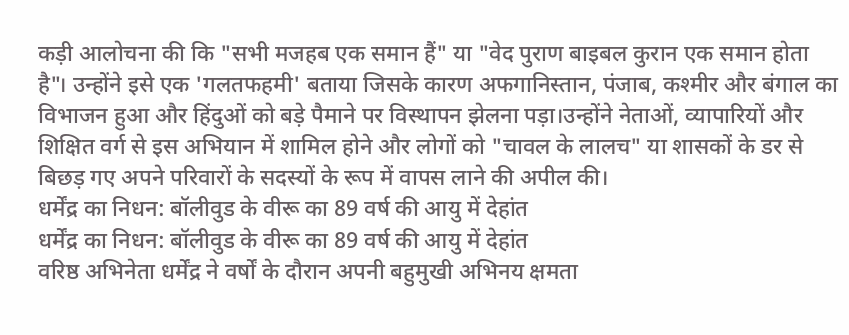कड़ी आलोचना की कि "सभी मजहब एक समान हैं" या "वेद पुराण बाइबल कुरान एक समान होता है"। उन्होंने इसे एक 'गलतफहमी' बताया जिसके कारण अफगानिस्तान, पंजाब, कश्मीर और बंगाल का विभाजन हुआ और हिंदुओं को बड़े पैमाने पर विस्थापन झेलना पड़ा।उन्होंने नेताओं, व्यापारियों और शिक्षित वर्ग से इस अभियान में शामिल होने और लोगों को "चावल के लालच" या शासकों के डर से बिछड़ गए अपने परिवारों के सदस्यों के रूप में वापस लाने की अपील की।
धर्मेंद्र का निधन: बॉलीवुड के वीरू का 89 वर्ष की आयु में देहांत
धर्मेंद्र का निधन: बॉलीवुड के वीरू का 89 वर्ष की आयु में देहांत
वरिष्ठ अभिनेता धर्मेंद्र ने वर्षों के दौरान अपनी बहुमुखी अभिनय क्षमता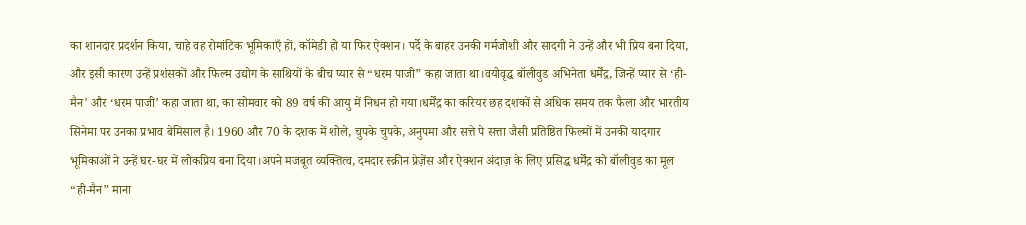का शानदार प्रदर्शन किया, चाहे वह रोमांटिक भूमिकाएँ हों, कॉमेडी हो या फिर ऐक्शन। पर्दे के बाहर उनकी गर्मजोशी और सादगी ने उन्हें और भी प्रिय बना दिया, और इसी कारण उन्हें प्रशंसकों और फिल्म उद्योग के साथियों के बीच प्यार से “धरम पाजी” कहा जाता था।वयोवृद्ध बॉलीवुड अभिनेता धर्मेंद्र, जिन्हें प्यार से ‘ही-मैन’ और ‘धरम पाजी’ कहा जाता था, का सोमवार को 89 वर्ष की आयु में निधन हो गया।धर्मेंद्र का करियर छह दशकों से अधिक समय तक फैला और भारतीय सिनेमा पर उनका प्रभाव बेमिसाल है। 1960 और 70 के दशक में शोले, चुपके चुपके, अनुपमा और सत्ते पे सत्ता जैसी प्रतिष्ठित फिल्मों में उनकी यादगार भूमिकाओं ने उन्हें घर-घर में लोकप्रिय बना दिया।अपने मजबूत व्यक्तित्व, दमदार स्क्रीन प्रेज़ेंस और ऐक्शन अंदाज़ के लिए प्रसिद्ध धर्मेंद्र को बॉलीवुड का मूल “ही-मैन” माना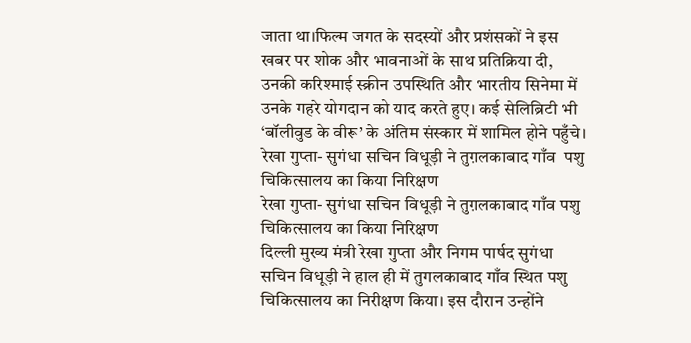जाता था।फिल्म जगत के सदस्यों और प्रशंसकों ने इस खबर पर शोक और भावनाओं के साथ प्रतिक्रिया दी, उनकी करिश्माई स्क्रीन उपस्थिति और भारतीय सिनेमा में उनके गहरे योगदान को याद करते हुए। कई सेलिब्रिटी भी ‘बॉलीवुड के वीरू’ के अंतिम संस्कार में शामिल होने पहुँचे।
रेखा गुप्ता- सुगंधा सचिन विधूड़ी ने तुग़लकाबाद गाँव  पशु चिकित्सालय का किया निरिक्षण
रेखा गुप्ता- सुगंधा सचिन विधूड़ी ने तुग़लकाबाद गाँव पशु चिकित्सालय का किया निरिक्षण
दिल्ली मुख्य मंत्री रेखा गुप्ता और निगम पार्षद सुगंधा सचिन विधूड़ी ने हाल ही में तुगलकाबाद गाँव स्थित पशु चिकित्सालय का निरीक्षण किया। इस दौरान उन्होंने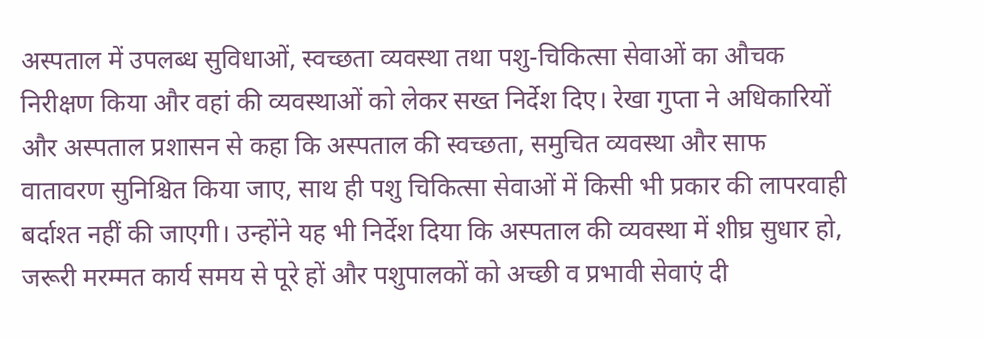अस्पताल में उपलब्ध सुविधाओं, स्वच्छता व्यवस्था तथा पशु-चिकित्सा सेवाओं का औचक निरीक्षण किया और वहां की व्यवस्थाओं को लेकर सख्त निर्देश दिए। रेखा गुप्ता ने अधिकारियों और अस्पताल प्रशासन से कहा कि अस्पताल की स्वच्छता, समुचित व्यवस्था और साफ वातावरण सुनिश्चित किया जाए, साथ ही पशु चिकित्सा सेवाओं में किसी भी प्रकार की लापरवाही बर्दाश्त नहीं की जाएगी। उन्होंने यह भी निर्देश दिया कि अस्पताल की व्यवस्था में शीघ्र सुधार हो, जरूरी मरम्मत कार्य समय से पूरे हों और पशुपालकों को अच्छी व प्रभावी सेवाएं दी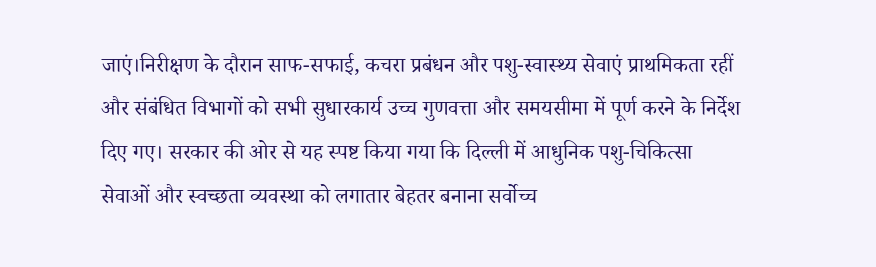जाएं।निरीक्षण के दौरान साफ-सफाई, कचरा प्रबंधन और पशु-स्वास्थ्य सेवाएं प्राथमिकता रहीं और संबंधित विभागों को सभी सुधारकार्य उच्च गुणवत्ता और समयसीमा में पूर्ण करने के निर्देश दिए गए। सरकार की ओर से यह स्पष्ट किया गया कि दिल्ली में आधुनिक पशु-चिकित्सा सेवाओं और स्वच्छता व्यवस्था को लगातार बेहतर बनाना सर्वोच्च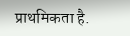प्राथमिकता है.